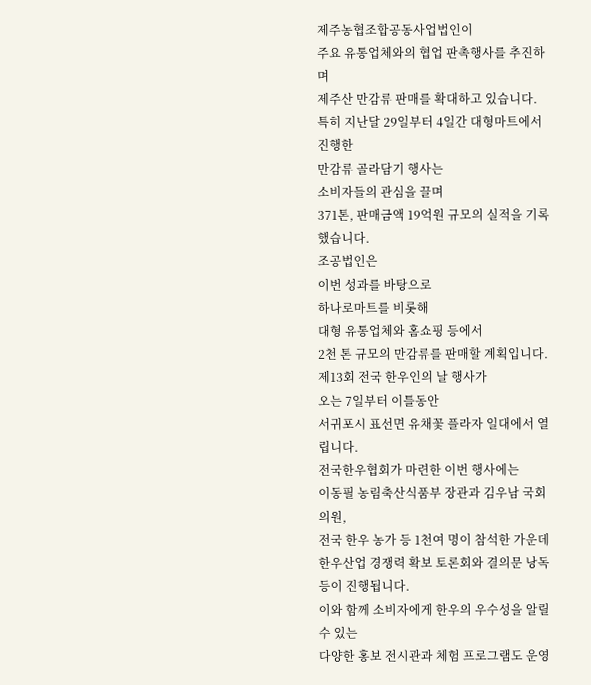제주농협조합공동사업법인이
주요 유통업체와의 협업 판촉행사를 추진하며
제주산 만감류 판매를 확대하고 있습니다.
특히 지난달 29일부터 4일간 대형마트에서 진행한
만감류 골라담기 행사는
소비자들의 관심을 끌며
371톤, 판매금액 19억원 규모의 실적을 기록했습니다.
조공법인은
이번 성과를 바탕으로
하나로마트를 비롯해
대형 유통업체와 홈쇼핑 등에서
2천 톤 규모의 만감류를 판매할 계획입니다.
제13회 전국 한우인의 날 행사가
오는 7일부터 이틀동안
서귀포시 표선면 유채꽃 플라자 일대에서 열립니다.
전국한우협회가 마련한 이번 행사에는
이동필 농림축산식품부 장관과 김우남 국회의원,
전국 한우 농가 등 1천여 명이 참석한 가운데
한우산업 경쟁력 확보 토론회와 결의문 낭독 등이 진행됩니다.
이와 함께 소비자에게 한우의 우수성을 알릴 수 있는
다양한 홍보 전시관과 체험 프로그램도 운영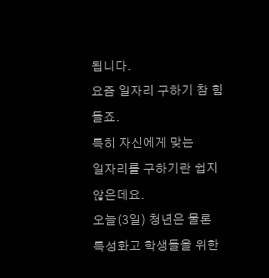됩니다.
요즘 일자리 구하기 참 힘들죠.
특히 자신에게 맞는
일자리를 구하기란 쉽지 않은데요.
오늘(3일) 청년은 물론
특성화고 학생들을 위한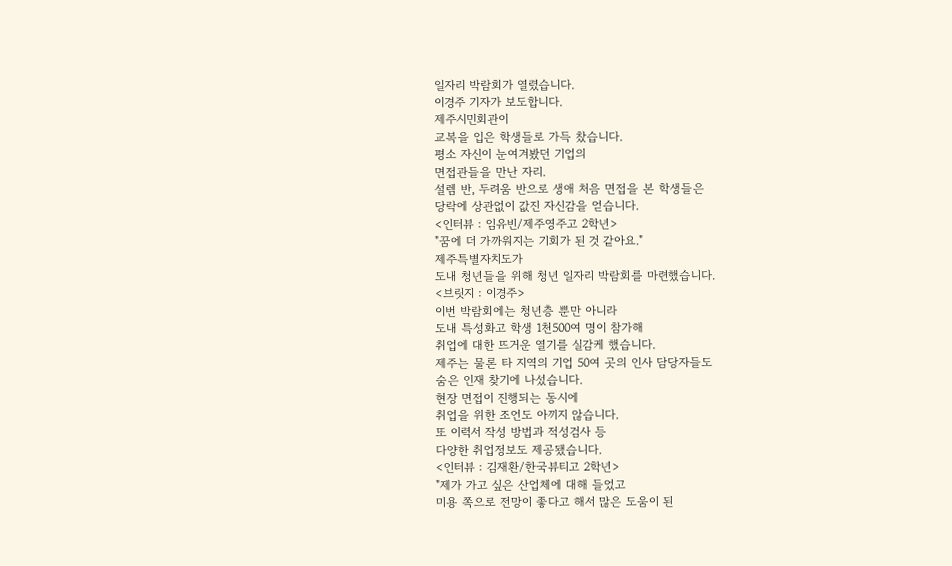일자리 박람회가 열렸습니다.
이경주 기자가 보도합니다.
제주시민회관이
교복을 입은 학생들로 가득 찼습니다.
평소 자신이 눈여겨봤던 기업의
면접관들을 만난 자리.
설렘 반, 두려움 반으로 생애 처음 면접을 본 학생들은
당락에 상관없이 값진 자신감을 얻습니다.
<인터뷰 : 임유빈/제주영주고 2학년>
"꿈에 더 가까워지는 기회가 된 것 같아요."
제주특별자치도가
도내 청년들을 위해 청년 일자리 박람회를 마련했습니다.
<브릿지 : 이경주>
이번 박람회에는 청년층 뿐만 아니라
도내 특성화고 학생 1천500여 명이 참가해
취업에 대한 뜨거운 열기를 실감케 했습니다.
제주는 물론 타 지역의 기업 50여 곳의 인사 담당자들도
숨은 인재 찾기에 나섰습니다.
현장 면접이 진행되는 동시에
취업을 위한 조언도 아끼지 않습니다.
또 이력서 작성 방법과 적성검사 등
다양한 취업정보도 제공됐습니다.
<인터뷰 : 김재환/한국뷰티고 2학년>
"제가 가고 싶은 산업체에 대해 들었고
미용 쪽으로 전망이 좋다고 해서 많은 도움이 된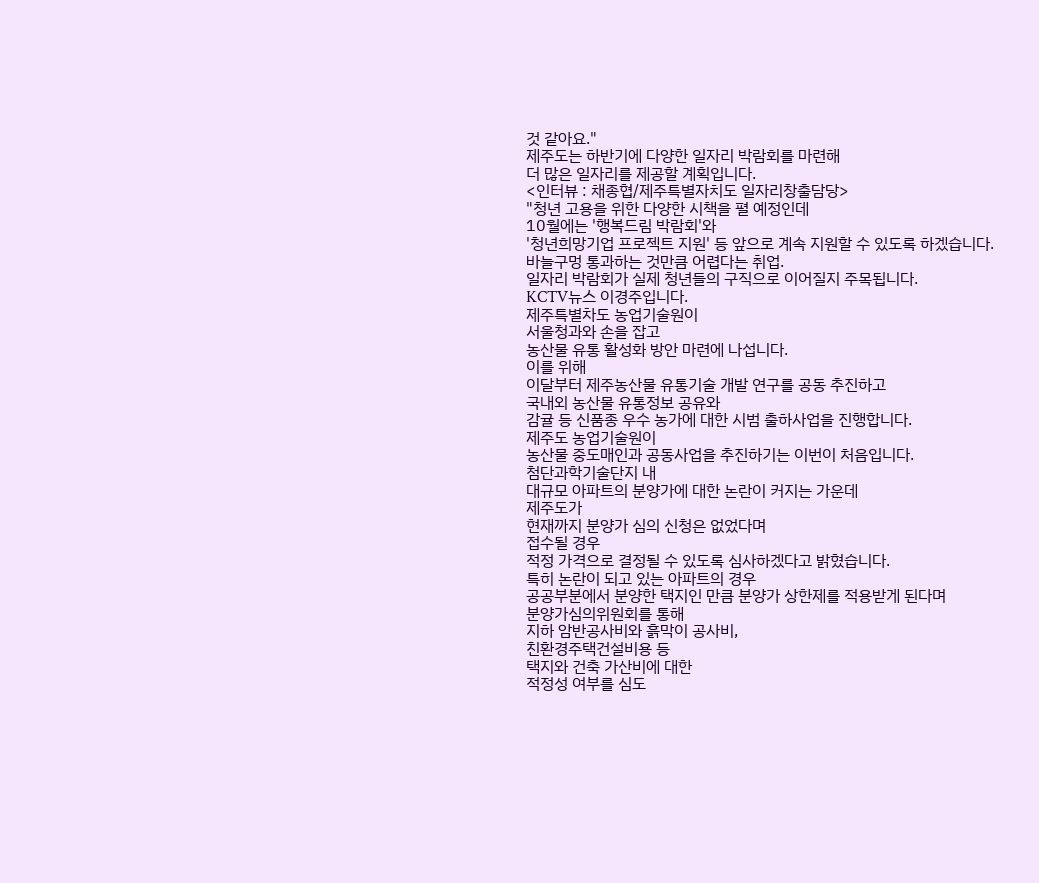것 같아요."
제주도는 하반기에 다양한 일자리 박람회를 마련해
더 많은 일자리를 제공할 계획입니다.
<인터뷰 : 채종협/제주특별자치도 일자리창출담당>
"청년 고용을 위한 다양한 시책을 펼 예정인데
10월에는 '행복드림 박람회'와
'청년희망기업 프로젝트 지원' 등 앞으로 계속 지원할 수 있도록 하겠습니다.
바늘구멍 통과하는 것만큼 어렵다는 취업.
일자리 박람회가 실제 청년들의 구직으로 이어질지 주목됩니다.
KCTV뉴스 이경주입니다.
제주특별차도 농업기술원이
서울청과와 손을 잡고
농산물 유통 활성화 방안 마련에 나섭니다.
이를 위해
이달부터 제주농산물 유통기술 개발 연구를 공동 추진하고
국내외 농산물 유통정보 공유와
감귤 등 신품종 우수 농가에 대한 시범 출하사업을 진행합니다.
제주도 농업기술원이
농산물 중도매인과 공동사업을 추진하기는 이번이 처음입니다.
첨단과학기술단지 내
대규모 아파트의 분양가에 대한 논란이 커지는 가운데
제주도가
현재까지 분양가 심의 신청은 없었다며
접수될 경우
적정 가격으로 결정될 수 있도록 심사하겠다고 밝혔습니다.
특히 논란이 되고 있는 아파트의 경우
공공부분에서 분양한 택지인 만큼 분양가 상한제를 적용받게 된다며
분양가심의위원회를 통해
지하 암반공사비와 흙막이 공사비,
친환경주택건설비용 등
택지와 건축 가산비에 대한
적정성 여부를 심도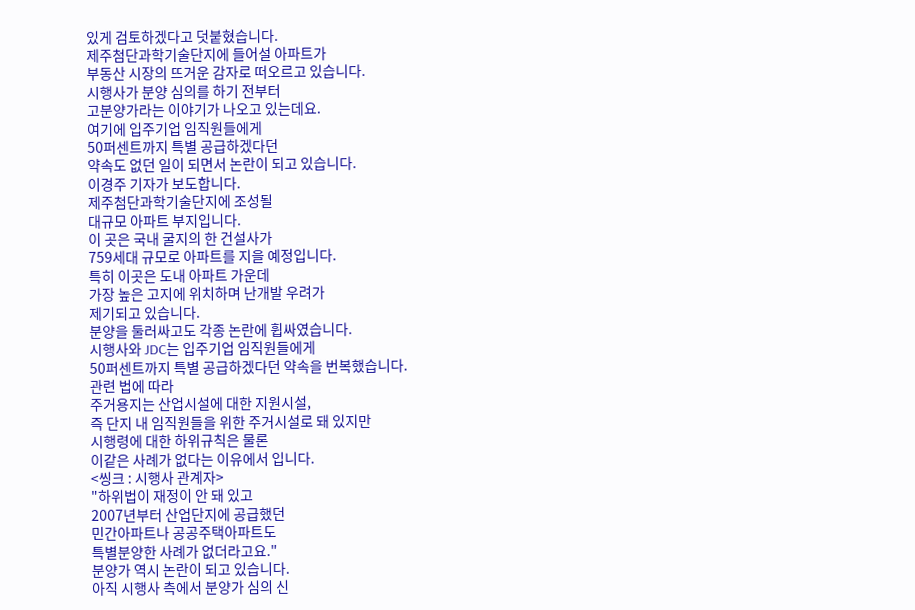있게 검토하겠다고 덧붙혔습니다.
제주첨단과학기술단지에 들어설 아파트가
부동산 시장의 뜨거운 감자로 떠오르고 있습니다.
시행사가 분양 심의를 하기 전부터
고분양가라는 이야기가 나오고 있는데요.
여기에 입주기업 임직원들에게
50퍼센트까지 특별 공급하겠다던
약속도 없던 일이 되면서 논란이 되고 있습니다.
이경주 기자가 보도합니다.
제주첨단과학기술단지에 조성될
대규모 아파트 부지입니다.
이 곳은 국내 굴지의 한 건설사가
759세대 규모로 아파트를 지을 예정입니다.
특히 이곳은 도내 아파트 가운데
가장 높은 고지에 위치하며 난개발 우려가
제기되고 있습니다.
분양을 둘러싸고도 각종 논란에 휩싸였습니다.
시행사와 JDC는 입주기업 임직원들에게
50퍼센트까지 특별 공급하겠다던 약속을 번복했습니다.
관련 법에 따라
주거용지는 산업시설에 대한 지원시설,
즉 단지 내 임직원들을 위한 주거시설로 돼 있지만
시행령에 대한 하위규칙은 물론
이같은 사례가 없다는 이유에서 입니다.
<씽크 : 시행사 관계자>
"하위법이 재정이 안 돼 있고
2007년부터 산업단지에 공급했던
민간아파트나 공공주택아파트도
특별분양한 사례가 없더라고요."
분양가 역시 논란이 되고 있습니다.
아직 시행사 측에서 분양가 심의 신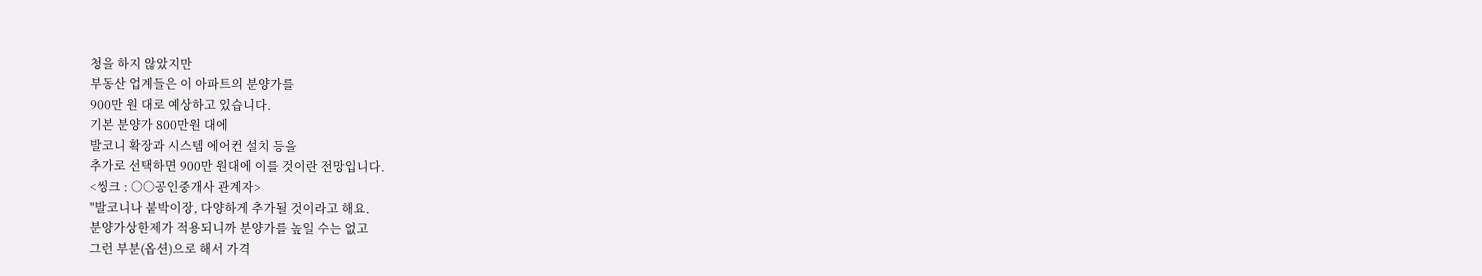청을 하지 않았지만
부동산 업계들은 이 아파트의 분양가를
900만 원 대로 예상하고 있습니다.
기본 분양가 800만원 대에
발코니 확장과 시스템 에어컨 설치 등을
추가로 선택하면 900만 원대에 이를 것이란 전망입니다.
<씽크 : ○○공인중개사 관계자>
"발코니나 붙박이장, 다양하게 추가될 것이라고 해요.
분양가상한제가 적용되니까 분양가를 높일 수는 없고
그런 부분(옵션)으로 해서 가격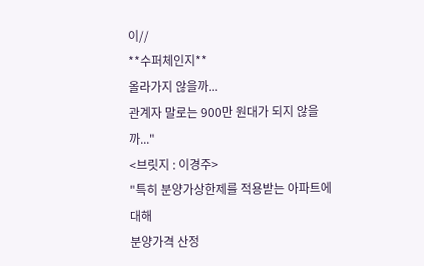이//
**수퍼체인지**
올라가지 않을까...
관계자 말로는 900만 원대가 되지 않을까..."
<브릿지 : 이경주>
"특히 분양가상한제를 적용받는 아파트에 대해
분양가격 산정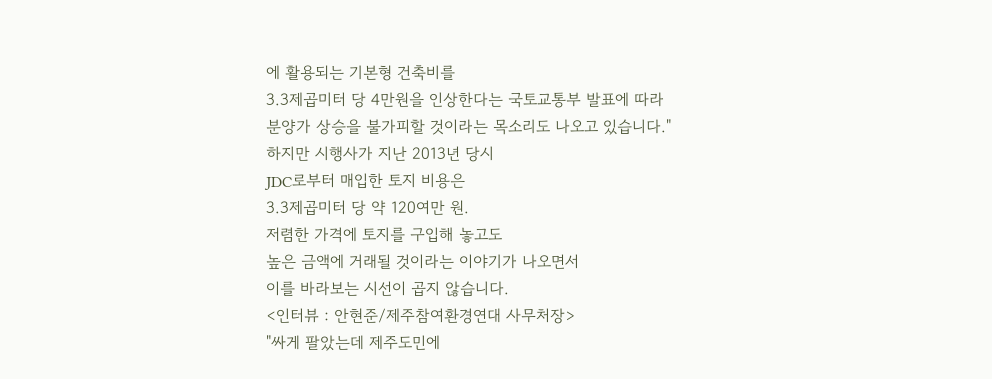에 활용되는 기본형 건축비를
3.3제곱미터 당 4만원을 인상한다는 국토교통부 발표에 따라
분양가 상승을 불가피할 것이라는 목소리도 나오고 있습니다."
하지만 시행사가 지난 2013년 당시
JDC로부터 매입한 토지 비용은
3.3제곱미터 당 약 120여만 원.
저렴한 가격에 토지를 구입해 놓고도
높은 금액에 거래될 것이라는 이야기가 나오면서
이를 바라보는 시선이 곱지 않습니다.
<인터뷰 : 안현준/제주참여환경연대 사무처장>
"싸게 팔았는데 제주도민에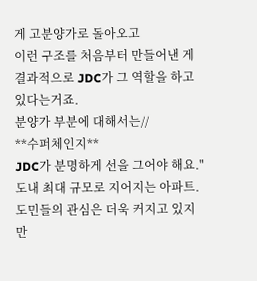게 고분양가로 돌아오고
이런 구조를 처음부터 만들어낸 게
결과적으로 JDC가 그 역할을 하고 있다는거죠.
분양가 부분에 대해서는//
**수퍼체인지**
JDC가 분명하게 선을 그어야 해요."
도내 최대 규모로 지어지는 아파트.
도민들의 관심은 더욱 커지고 있지만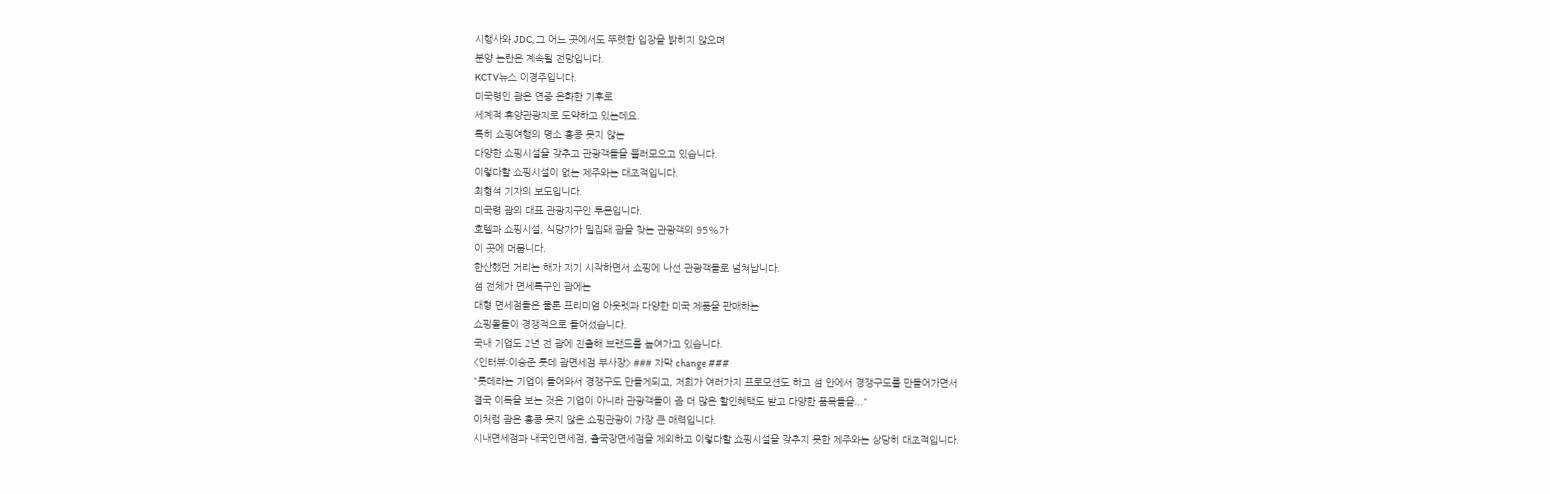시행사와 JDC, 그 어느 곳에서도 뚜렷한 입장을 밝히지 않으며
분양 논란은 계속될 전망입니다.
KCTV뉴스 이경주입니다.
미국령인 괌은 연중 온화한 기후로
세계적 휴양관광지로 도약하고 있는데요.
특히 쇼핑여행의 명소 홍콩 못지 않는
다양한 쇼핑시설을 갖추고 관광객들을 불러모으고 있습니다.
이렇다할 쇼핑시설이 없는 제주와는 대조적입니다.
최형석 기자의 보도입니다.
미국령 괌의 대표 관광지구인 투몬입니다.
호텔과 쇼핑시설, 식당가가 밀집돼 괌을 찾는 관광객의 95%가
이 곳에 머뭅니다.
한산했던 거리는 해가 지기 시작하면서 쇼핑에 나선 관광객들로 넘쳐납니다.
섬 전체가 면세특구인 괌에는
대형 면세점들은 물론 프리미엄 아웃렛과 다양한 미국 제품을 판매하는
쇼핑몰들이 경쟁적으로 들어섰습니다.
국내 기업도 2년 전 괌에 진출해 브랜드를 높여가고 있습니다.
<인터뷰:이승준 롯데 괌면세점 부사장> ### 자막 change ###
"롯데라는 기업이 들어와서 경쟁구도 만들게되고, 저희가 여러가지 프로모션도 하고 섬 안에서 경쟁구도를 만들어가면서
결국 이득을 보는 것은 기업이 아니라 관광객들이 좀 더 많은 할인혜택도 받고 다양한 품목들을..."
이처럼 괌은 홍콩 못지 않은 쇼핑관광이 가장 큰 매력입니다.
시내면세점과 내국인면세점, 출국장면세점을 제외하고 이렇다할 쇼핑시설을 갖추지 못한 제주와는 상당히 대조적입니다.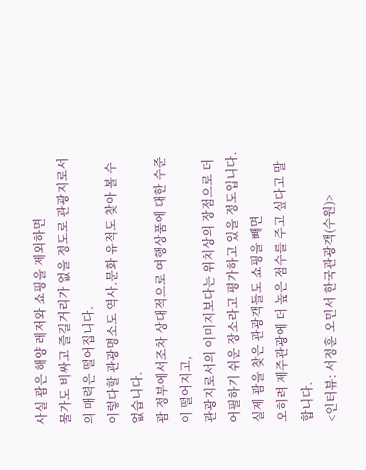사실 괌은 해양 레저와 쇼핑을 제외하면
물가도 비싸고 즐길거리가 없을 정도로 관광지로서의 매력은 떨어집니다.
이렇다할 관광명소도 역사.문화 유적도 찾아 볼 수 없습니다.
괌 정부에서조차 상대적으로 여행상품에 대한 수준이 떨어지고,
관광지로서의 이미지보다는 위치상의 장점으로 더 어필하기 쉬운 장소라고 평가하고 있을 정도입니다.
실제 괌을 찾은 관광객들도 쇼핑을 빼면
오히려 제주관광에 더 높은 점수를 주고 싶다고 말합니다.
<인터뷰: 서정훈 오민서 한국관광객(수원)>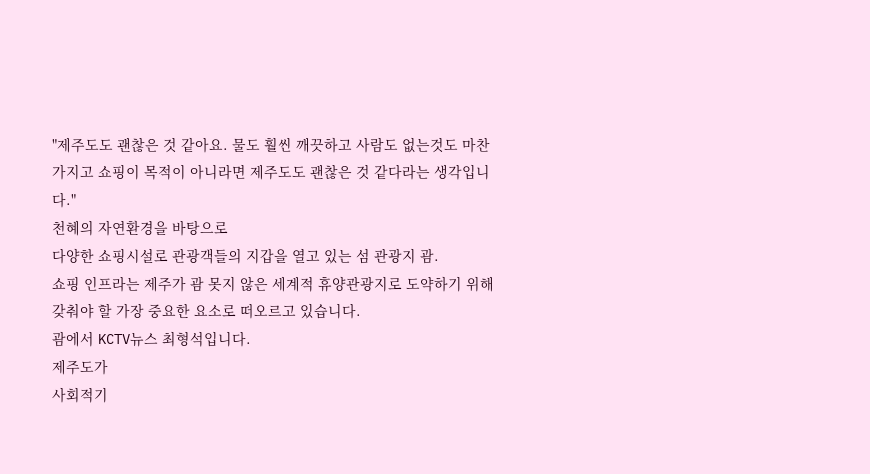"제주도도 괜찮은 것 같아요. 물도 훨씬 깨끗하고 사람도 없는것도 마찬가지고 쇼핑이 목적이 아니라면 제주도도 괜찮은 것 같다라는 생각입니다."
천혜의 자연환경을 바탕으로
다양한 쇼핑시설로 관광객들의 지갑을 열고 있는 섬 관광지 괌.
쇼핑 인프라는 제주가 괌 못지 않은 세계적 휴양관광지로 도약하기 위해
갖춰야 할 가장 중요한 요소로 떠오르고 있습니다.
괌에서 KCTV뉴스 최형석입니다.
제주도가
사회적기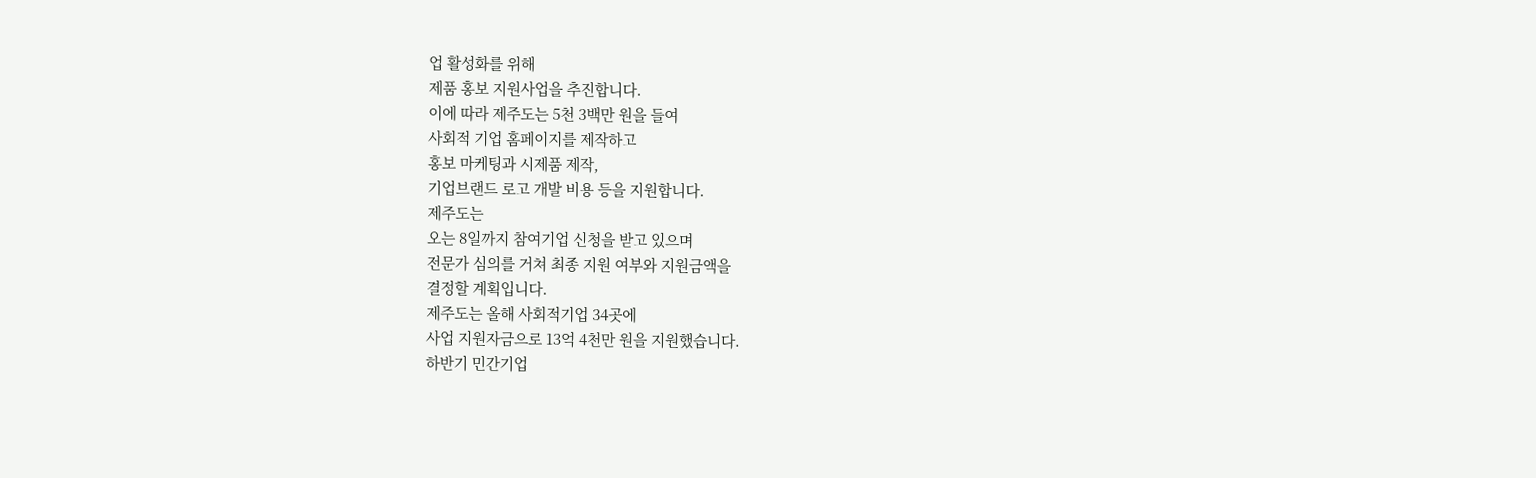업 활성화를 위해
제품 홍보 지원사업을 추진합니다.
이에 따라 제주도는 5천 3백만 원을 들여
사회적 기업 홈페이지를 제작하고
홍보 마케팅과 시제품 제작,
기업브랜드 로고 개발 비용 등을 지원합니다.
제주도는
오는 8일까지 참여기업 신청을 받고 있으며
전문가 심의를 거쳐 최종 지원 여부와 지원금액을
결정할 계획입니다.
제주도는 올해 사회적기업 34곳에
사업 지원자금으로 13억 4천만 원을 지원했습니다.
하반기 민간기업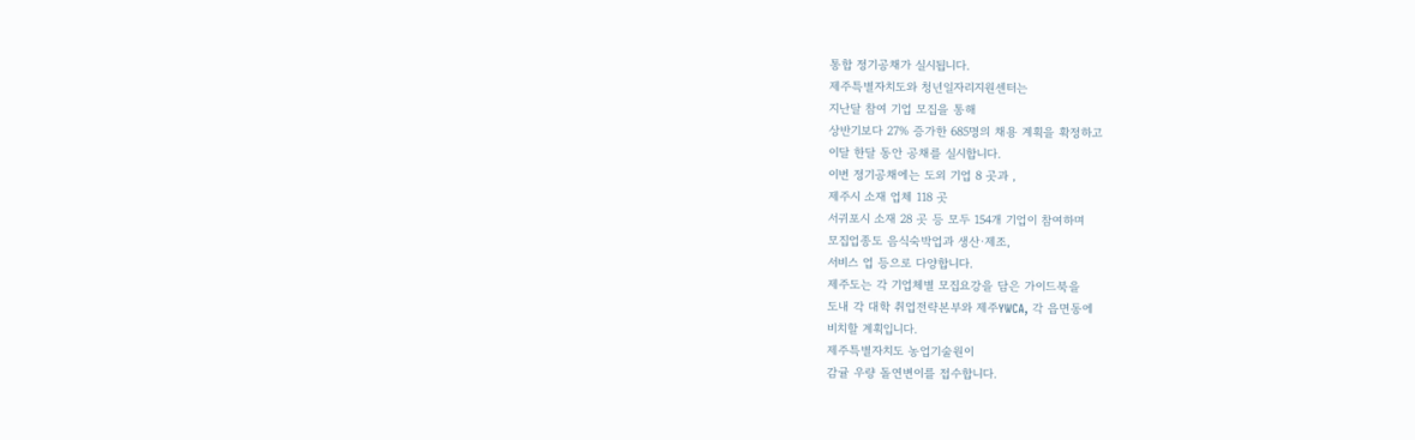통합 정기공채가 실시됩니다.
제주특별자치도와 청년일자리지원센터는
지난달 참여 기업 모집을 통해
상반기보다 27% 증가한 685명의 채용 계획을 확정하고
이달 한달 동안 공채를 실시합니다.
이번 정기공채에는 도외 기업 8 곳과 ,
제주시 소재 업체 118 곳
서귀포시 소재 28 곳 등 모두 154개 기업이 참여하며
모집업종도 음식숙박업과 생산·제조,
서비스 업 등으로 다양합니다.
제주도는 각 기업체별 모집요강을 담은 가이드북을
도내 각 대학 취업전략본부와 제주YWCA, 각 읍면동에
비치할 계획입니다.
제주특별자치도 농업기술원이
감귤 우량 돌연변이를 접수합니다.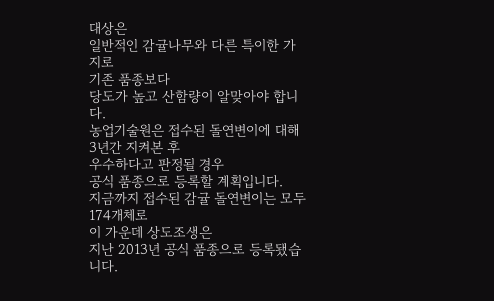대상은
일반적인 감귤나무와 다른 특이한 가지로
기존 품종보다
당도가 높고 산함량이 알맞아야 합니다.
농업기술원은 접수된 돌연변이에 대해
3년간 지켜본 후
우수하다고 판정될 경우
공식 품종으로 등록할 계획입니다.
지금까지 접수된 감귤 돌연변이는 모두 174개체로
이 가운데 상도조생은
지난 2013년 공식 품종으로 등록됐습니다.